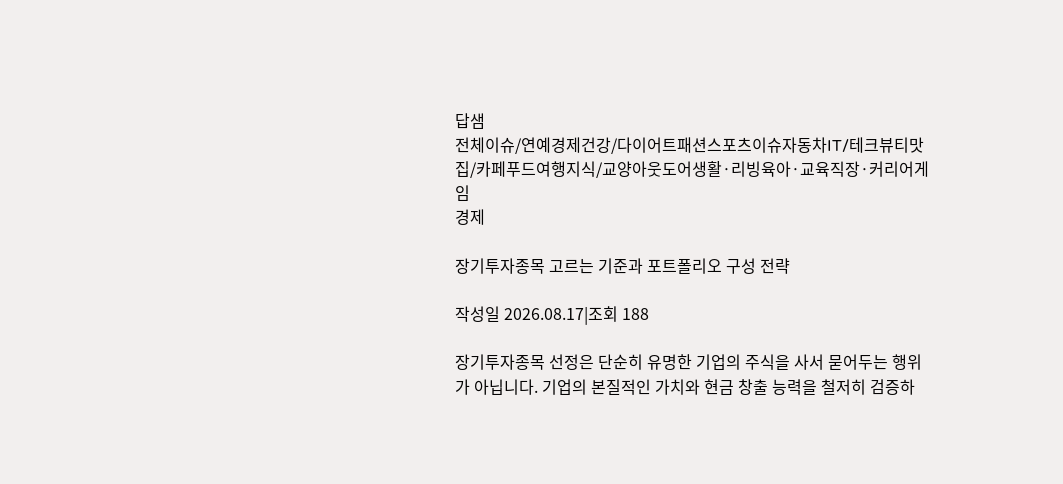답샘
전체이슈/연예경제건강/다이어트패션스포츠이슈자동차IT/테크뷰티맛집/카페푸드여행지식/교양아웃도어생활·리빙육아·교육직장·커리어게임
경제

장기투자종목 고르는 기준과 포트폴리오 구성 전략

작성일 2026.08.17|조회 188

장기투자종목 선정은 단순히 유명한 기업의 주식을 사서 묻어두는 행위가 아닙니다. 기업의 본질적인 가치와 현금 창출 능력을 철저히 검증하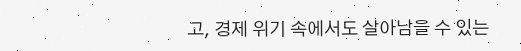고, 경제 위기 속에서도 살아남을 수 있는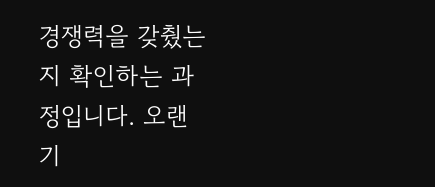경쟁력을 갖췄는지 확인하는 과정입니다. 오랜 기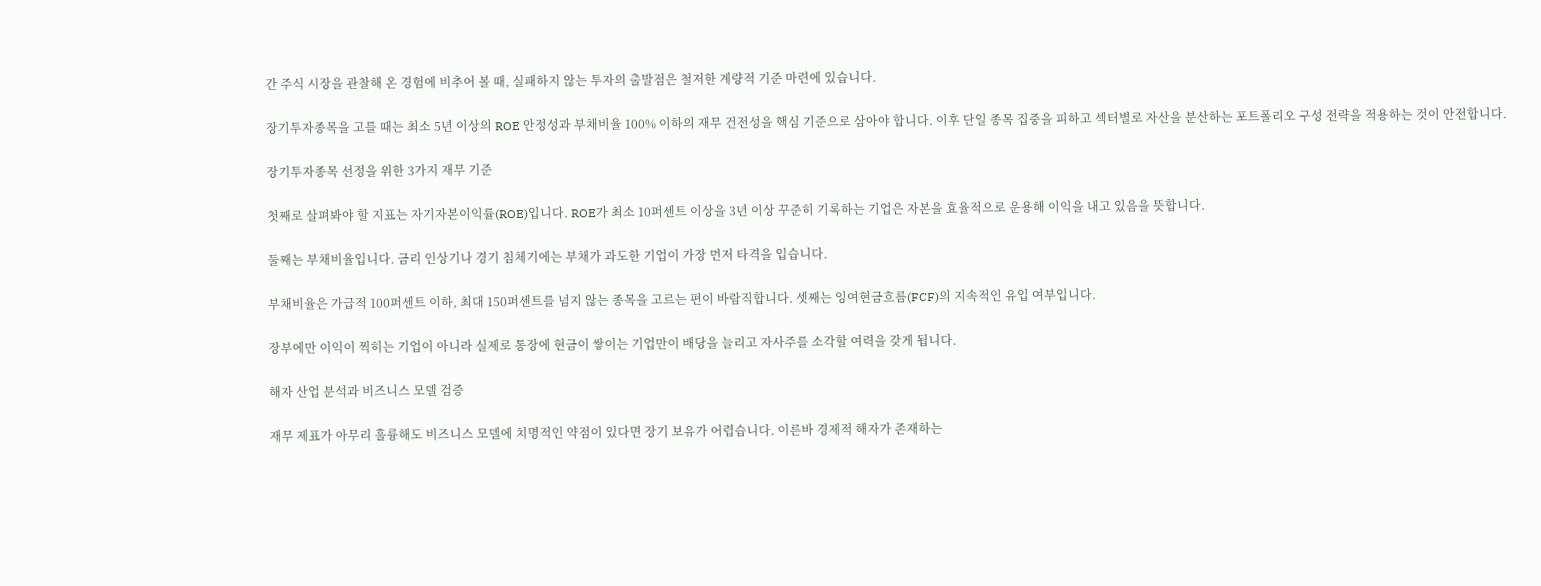간 주식 시장을 관찰해 온 경험에 비추어 볼 때, 실패하지 않는 투자의 출발점은 철저한 계량적 기준 마련에 있습니다.

장기투자종목을 고를 때는 최소 5년 이상의 ROE 안정성과 부채비율 100% 이하의 재무 건전성을 핵심 기준으로 삼아야 합니다. 이후 단일 종목 집중을 피하고 섹터별로 자산을 분산하는 포트폴리오 구성 전략을 적용하는 것이 안전합니다.

장기투자종목 선정을 위한 3가지 재무 기준

첫째로 살펴봐야 할 지표는 자기자본이익률(ROE)입니다. ROE가 최소 10퍼센트 이상을 3년 이상 꾸준히 기록하는 기업은 자본을 효율적으로 운용해 이익을 내고 있음을 뜻합니다.

둘째는 부채비율입니다. 금리 인상기나 경기 침체기에는 부채가 과도한 기업이 가장 먼저 타격을 입습니다.

부채비율은 가급적 100퍼센트 이하, 최대 150퍼센트를 넘지 않는 종목을 고르는 편이 바람직합니다. 셋째는 잉여현금흐름(FCF)의 지속적인 유입 여부입니다.

장부에만 이익이 찍히는 기업이 아니라 실제로 통장에 현금이 쌓이는 기업만이 배당을 늘리고 자사주를 소각할 여력을 갖게 됩니다.

해자 산업 분석과 비즈니스 모델 검증

재무 제표가 아무리 훌륭해도 비즈니스 모델에 치명적인 약점이 있다면 장기 보유가 어렵습니다. 이른바 경제적 해자가 존재하는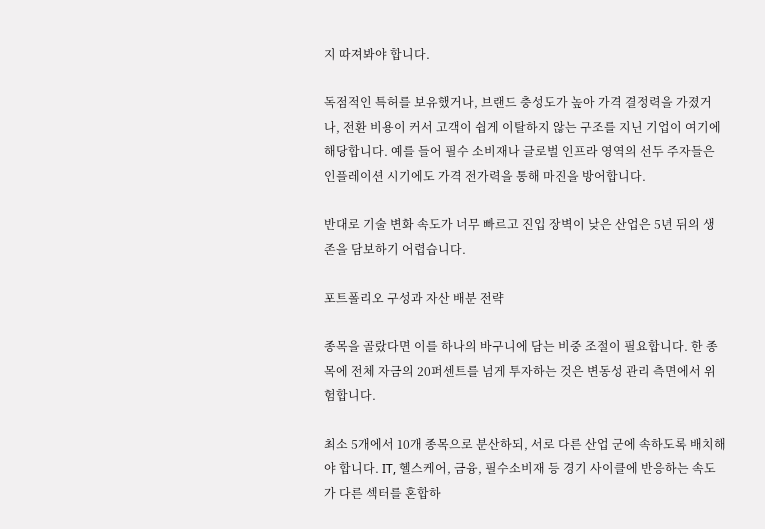지 따져봐야 합니다.

독점적인 특허를 보유했거나, 브랜드 충성도가 높아 가격 결정력을 가졌거나, 전환 비용이 커서 고객이 쉽게 이탈하지 않는 구조를 지닌 기업이 여기에 해당합니다. 예를 들어 필수 소비재나 글로벌 인프라 영역의 선두 주자들은 인플레이션 시기에도 가격 전가력을 통해 마진을 방어합니다.

반대로 기술 변화 속도가 너무 빠르고 진입 장벽이 낮은 산업은 5년 뒤의 생존을 담보하기 어렵습니다.

포트폴리오 구성과 자산 배분 전략

종목을 골랐다면 이를 하나의 바구니에 담는 비중 조절이 필요합니다. 한 종목에 전체 자금의 20퍼센트를 넘게 투자하는 것은 변동성 관리 측면에서 위험합니다.

최소 5개에서 10개 종목으로 분산하되, 서로 다른 산업 군에 속하도록 배치해야 합니다. IT, 헬스케어, 금융, 필수소비재 등 경기 사이클에 반응하는 속도가 다른 섹터를 혼합하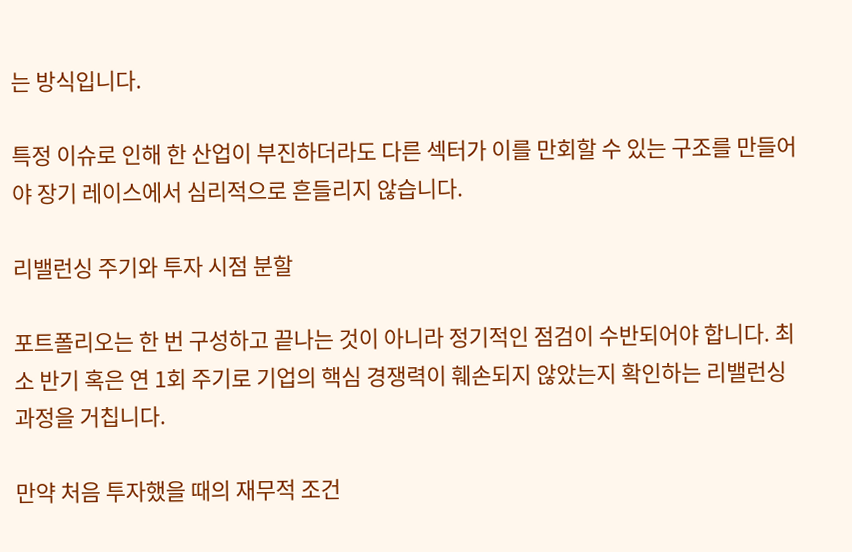는 방식입니다.

특정 이슈로 인해 한 산업이 부진하더라도 다른 섹터가 이를 만회할 수 있는 구조를 만들어야 장기 레이스에서 심리적으로 흔들리지 않습니다.

리밸런싱 주기와 투자 시점 분할

포트폴리오는 한 번 구성하고 끝나는 것이 아니라 정기적인 점검이 수반되어야 합니다. 최소 반기 혹은 연 1회 주기로 기업의 핵심 경쟁력이 훼손되지 않았는지 확인하는 리밸런싱 과정을 거칩니다.

만약 처음 투자했을 때의 재무적 조건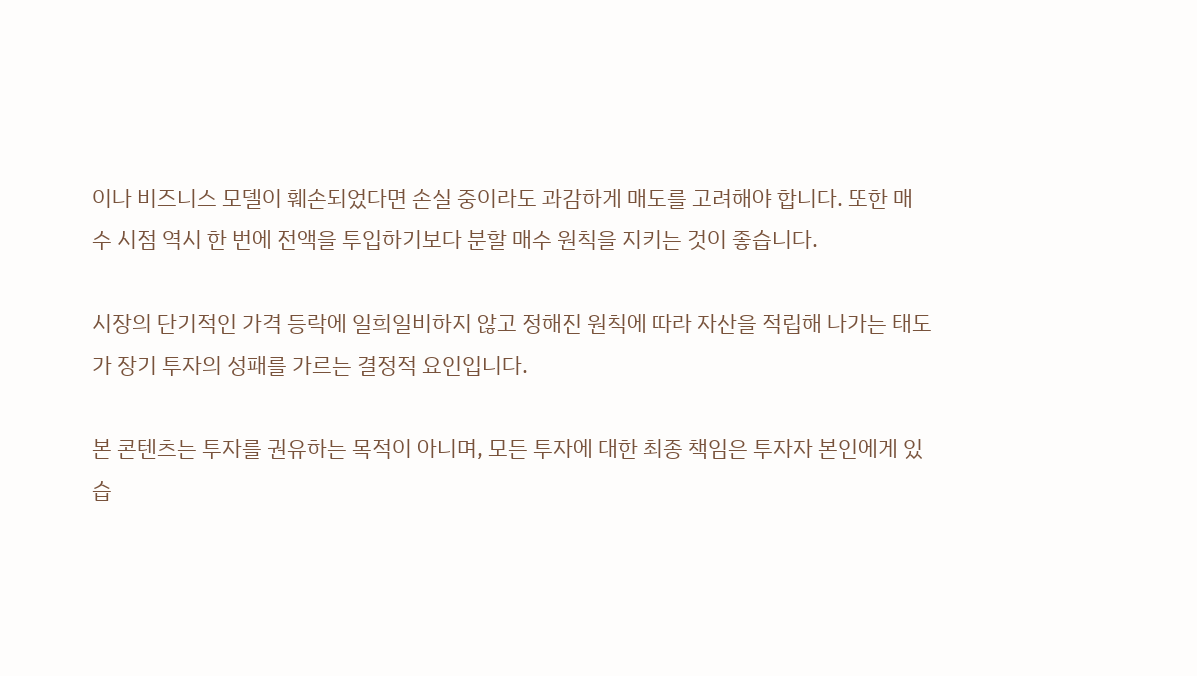이나 비즈니스 모델이 훼손되었다면 손실 중이라도 과감하게 매도를 고려해야 합니다. 또한 매수 시점 역시 한 번에 전액을 투입하기보다 분할 매수 원칙을 지키는 것이 좋습니다.

시장의 단기적인 가격 등락에 일희일비하지 않고 정해진 원칙에 따라 자산을 적립해 나가는 태도가 장기 투자의 성패를 가르는 결정적 요인입니다.

본 콘텐츠는 투자를 권유하는 목적이 아니며, 모든 투자에 대한 최종 책임은 투자자 본인에게 있습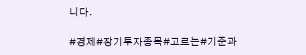니다.

#경제#장기투자종목#고르는#기준과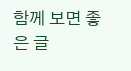함께 보면 좋은 글